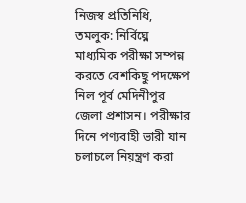নিজস্ব প্রতিনিধি, তমলুক: নির্বিঘ্নে মাধ্যমিক পরীক্ষা সম্পন্ন করতে বেশকিছু পদক্ষেপ নিল পূর্ব মেদিনীপুর জেলা প্রশাসন। পরীক্ষার দিনে পণ্যবাহী ভারী যান চলাচলে নিয়ন্ত্রণ করা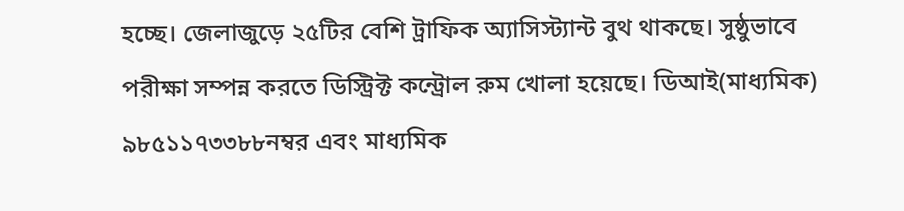হচ্ছে। জেলাজুড়ে ২৫টির বেশি ট্রাফিক অ্যাসিস্ট্যান্ট বুথ থাকছে। সুষ্ঠুভাবে পরীক্ষা সম্পন্ন করতে ডিস্ট্রিক্ট কন্ট্রোল রুম খোলা হয়েছে। ডিআই(মাধ্যমিক) ৯৮৫১১৭৩৩৮৮নম্বর এবং মাধ্যমিক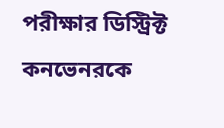পরীক্ষার ডিস্ট্রিক্ট কনভেনরকে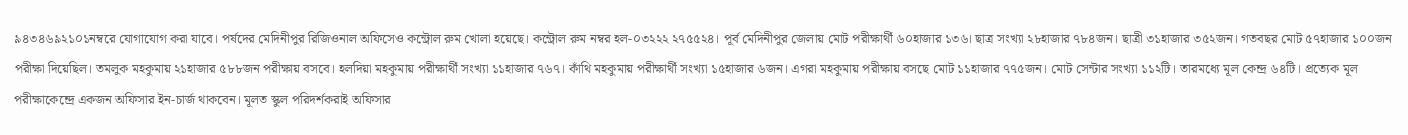৯৪৩৪৬৯২১০১নম্বরে যোগাযোগ করা যাবে। পর্ষদের মেদিনীপুর রিজিওনাল অফিসেও কন্ট্রোল রুম খোলা হয়েছে। কন্ট্রোল রুম নম্বর হল-০৩২২২ ২৭৫৫২৪। পূর্ব মেদিনীপুর জেলায় মোট পরীক্ষার্থী ৬০হাজার ১৩৬। ছাত্র সংখ্যা ২৮হাজার ৭৮৪জন। ছাত্রী ৩১হাজার ৩৫২জন। গতবছর মোট ৫৭হাজার ১০০জন পরীক্ষা দিয়েছিল। তমলুক মহকুমায় ২১হাজার ৫৮৮জন পরীক্ষায় বসবে। হলদিয়া মহকুমায় পরীক্ষার্থী সংখ্যা ১১হাজার ৭৬৭। কাঁথি মহকুমায় পরীক্ষার্থী সংখ্যা ১৫হাজার ৬জন। এগরা মহকুমায় পরীক্ষায় বসছে মোট ১১হাজার ৭৭৫জন। মোট সেন্টার সংখ্যা ১১২টি। তারমধ্যে মূল কেন্দ্র ৬৪টি। প্রত্যেক মূল পরীক্ষাকেন্দ্রে একজন অফিসার ইন-চার্জ থাকবেন। মূলত স্কুল পরিদর্শকরাই অফিসার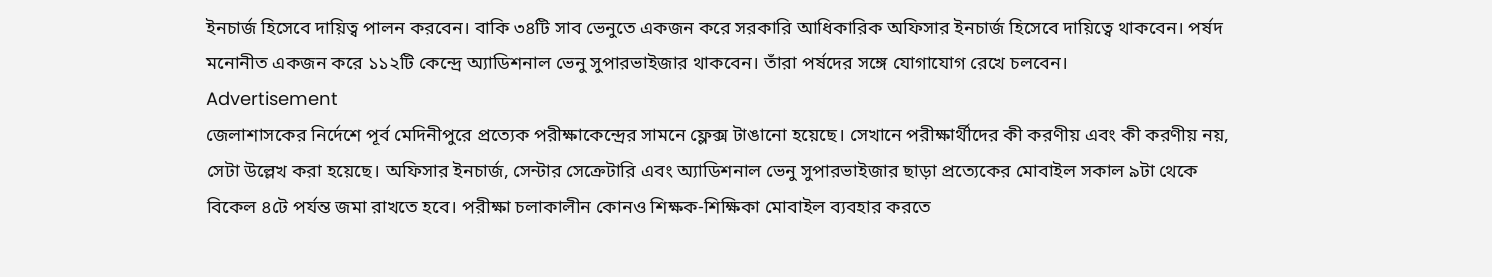ইনচার্জ হিসেবে দায়িত্ব পালন করবেন। বাকি ৩৪টি সাব ভেনুতে একজন করে সরকারি আধিকারিক অফিসার ইনচার্জ হিসেবে দায়িত্বে থাকবেন। পর্ষদ মনোনীত একজন করে ১১২টি কেন্দ্রে অ্যাডিশনাল ভেনু সুপারভাইজার থাকবেন। তাঁরা পর্ষদের সঙ্গে যোগাযোগ রেখে চলবেন।
Advertisement
জেলাশাসকের নির্দেশে পূর্ব মেদিনীপুরে প্রত্যেক পরীক্ষাকেন্দ্রের সামনে ফ্লেক্স টাঙানো হয়েছে। সেখানে পরীক্ষার্থীদের কী করণীয় এবং কী করণীয় নয়, সেটা উল্লেখ করা হয়েছে। অফিসার ইনচার্জ, সেন্টার সেক্রেটারি এবং অ্যাডিশনাল ভেনু সুপারভাইজার ছাড়া প্রত্যেকের মোবাইল সকাল ৯টা থেকে বিকেল ৪টে পর্যন্ত জমা রাখতে হবে। পরীক্ষা চলাকালীন কোনও শিক্ষক-শিক্ষিকা মোবাইল ব্যবহার করতে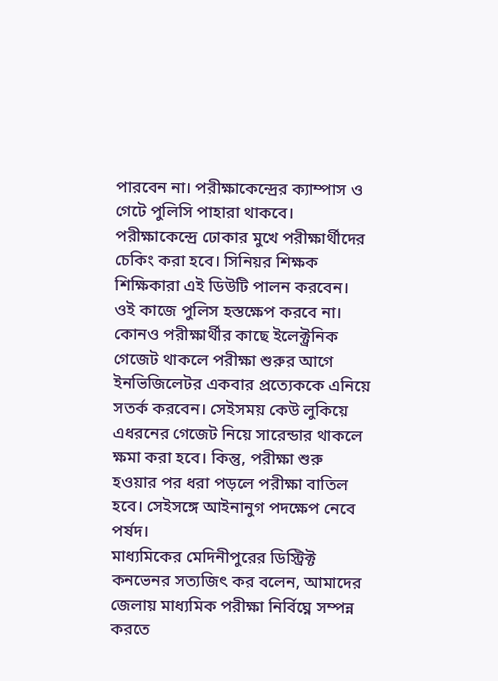পারবেন না। পরীক্ষাকেন্দ্রের ক্যাম্পাস ও গেটে পুলিসি পাহারা থাকবে। পরীক্ষাকেন্দ্রে ঢোকার মুখে পরীক্ষার্থীদের চেকিং করা হবে। সিনিয়র শিক্ষক শিক্ষিকারা এই ডিউটি পালন করবেন। ওই কাজে পুলিস হস্তক্ষেপ করবে না। কোনও পরীক্ষার্থীর কাছে ইলেক্ট্রনিক গেজেট থাকলে পরীক্ষা শুরুর আগে ইনভিজিলেটর একবার প্রত্যেককে এনিয়ে সতর্ক করবেন। সেইসময় কেউ লুকিয়ে এধরনের গেজেট নিয়ে সারেন্ডার থাকলে ক্ষমা করা হবে। কিন্তু, পরীক্ষা শুরু হওয়ার পর ধরা পড়লে পরীক্ষা বাতিল হবে। সেইসঙ্গে আইনানুগ পদক্ষেপ নেবে পর্ষদ।
মাধ্যমিকের মেদিনীপুরের ডিস্ট্রিক্ট কনভেনর সত্যজিৎ কর বলেন, আমাদের জেলায় মাধ্যমিক পরীক্ষা নির্বিঘ্নে সম্পন্ন করতে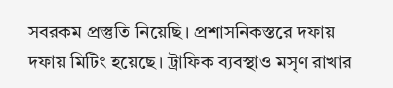সবরকম প্রস্তুতি নিয়েছি। প্রশাসনিকস্তরে দফায় দফায় মিটিং হয়েছে। ট্রাফিক ব্যবস্থাও মসৃণ রাখার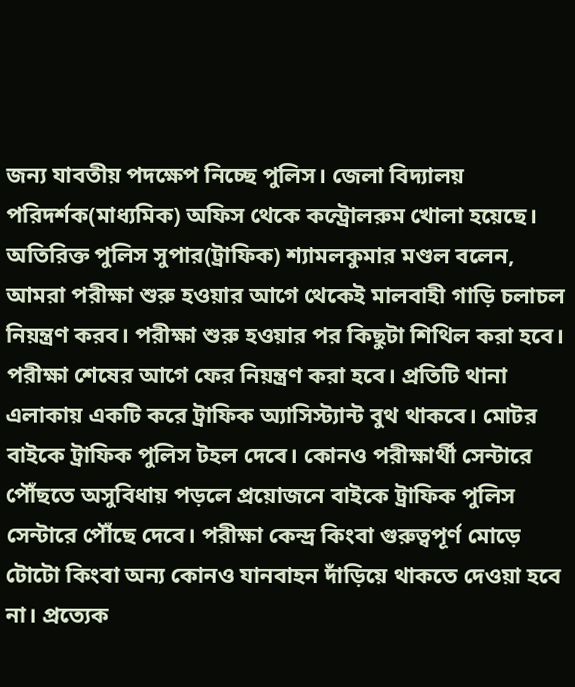জন্য যাবতীয় পদক্ষেপ নিচ্ছে পুলিস। জেলা বিদ্যালয় পরিদর্শক(মাধ্যমিক) অফিস থেকে কন্ট্রোলরুম খোলা হয়েছে। অতিরিক্ত পুলিস সুপার(ট্রাফিক) শ্যামলকুমার মণ্ডল বলেন, আমরা পরীক্ষা শুরু হওয়ার আগে থেকেই মালবাহী গাড়ি চলাচল নিয়ন্ত্রণ করব। পরীক্ষা শুরু হওয়ার পর কিছুটা শিথিল করা হবে। পরীক্ষা শেষের আগে ফের নিয়ন্ত্রণ করা হবে। প্রতিটি থানা এলাকায় একটি করে ট্রাফিক অ্যাসিস্ট্যান্ট বুথ থাকবে। মোটর বাইকে ট্রাফিক পুলিস টহল দেবে। কোনও পরীক্ষার্থী সেন্টারে পৌঁছতে অসুবিধায় পড়লে প্রয়োজনে বাইকে ট্রাফিক পুলিস সেন্টারে পৌঁছে দেবে। পরীক্ষা কেন্দ্র কিংবা গুরুত্বপূর্ণ মোড়ে টোটো কিংবা অন্য কোনও যানবাহন দাঁড়িয়ে থাকতে দেওয়া হবে না। প্রত্যেক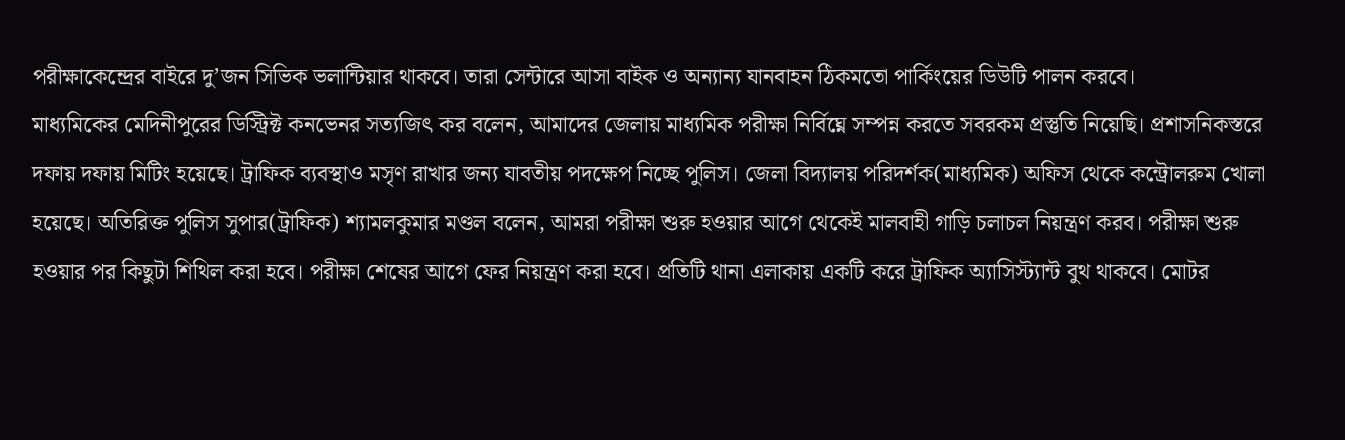পরীক্ষাকেন্দ্রের বাইরে দু’জন সিভিক ভলান্টিয়ার থাকবে। তারা সেন্টারে আসা বাইক ও অন্যান্য যানবাহন ঠিকমতো পার্কিংয়ের ডিউটি পালন করবে।
মাধ্যমিকের মেদিনীপুরের ডিস্ট্রিক্ট কনভেনর সত্যজিৎ কর বলেন, আমাদের জেলায় মাধ্যমিক পরীক্ষা নির্বিঘ্নে সম্পন্ন করতে সবরকম প্রস্তুতি নিয়েছি। প্রশাসনিকস্তরে দফায় দফায় মিটিং হয়েছে। ট্রাফিক ব্যবস্থাও মসৃণ রাখার জন্য যাবতীয় পদক্ষেপ নিচ্ছে পুলিস। জেলা বিদ্যালয় পরিদর্শক(মাধ্যমিক) অফিস থেকে কন্ট্রোলরুম খোলা হয়েছে। অতিরিক্ত পুলিস সুপার(ট্রাফিক) শ্যামলকুমার মণ্ডল বলেন, আমরা পরীক্ষা শুরু হওয়ার আগে থেকেই মালবাহী গাড়ি চলাচল নিয়ন্ত্রণ করব। পরীক্ষা শুরু হওয়ার পর কিছুটা শিথিল করা হবে। পরীক্ষা শেষের আগে ফের নিয়ন্ত্রণ করা হবে। প্রতিটি থানা এলাকায় একটি করে ট্রাফিক অ্যাসিস্ট্যান্ট বুথ থাকবে। মোটর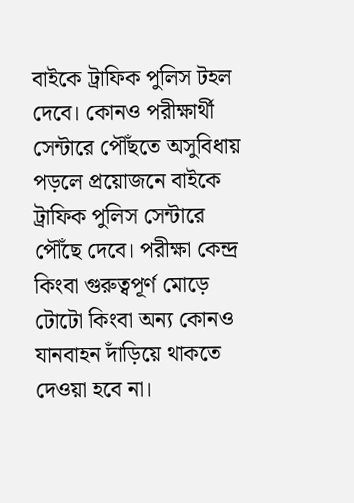বাইকে ট্রাফিক পুলিস টহল দেবে। কোনও পরীক্ষার্থী সেন্টারে পৌঁছতে অসুবিধায় পড়লে প্রয়োজনে বাইকে ট্রাফিক পুলিস সেন্টারে পৌঁছে দেবে। পরীক্ষা কেন্দ্র কিংবা গুরুত্বপূর্ণ মোড়ে টোটো কিংবা অন্য কোনও যানবাহন দাঁড়িয়ে থাকতে দেওয়া হবে না।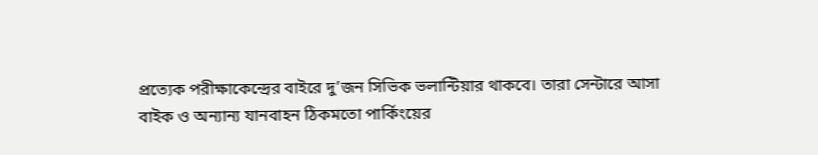প্রত্যেক পরীক্ষাকেন্দ্রের বাইরে দু’জন সিভিক ভলান্টিয়ার থাকবে। তারা সেন্টারে আসা বাইক ও অন্যান্য যানবাহন ঠিকমতো পার্কিংয়ের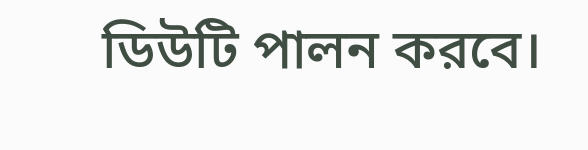ডিউটি পালন করবে।